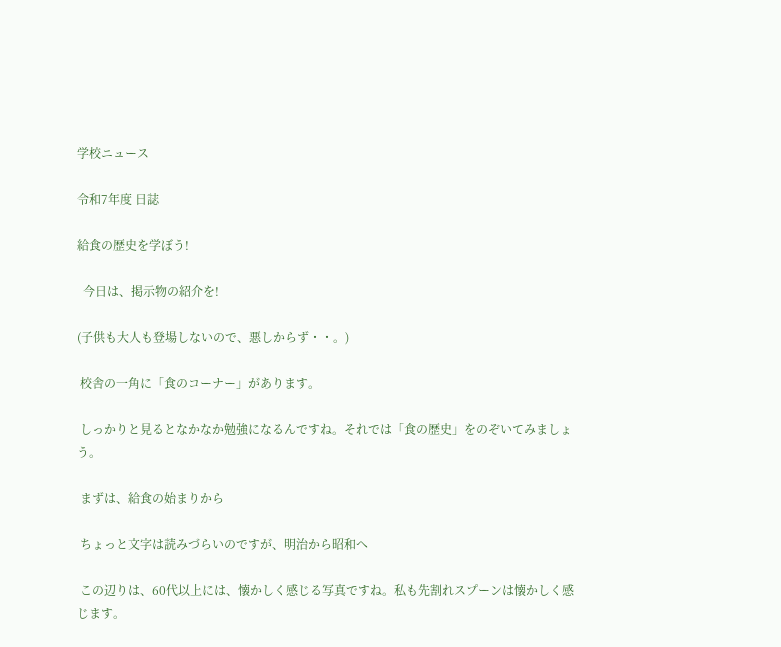学校ニュース

令和7年度 日誌

給食の歴史を学ぼう!

  今日は、掲示物の紹介を!

(子供も大人も登場しないので、悪しからず・・。)

 校舎の一角に「食のコーナー」があります。

 しっかりと見るとなかなか勉強になるんですね。それでは「食の歴史」をのぞいてみましょう。

 まずは、給食の始まりから

 ちょっと文字は読みづらいのですが、明治から昭和へ

 この辺りは、60代以上には、懐かしく感じる写真ですね。私も先割れスプーンは懐かしく感じます。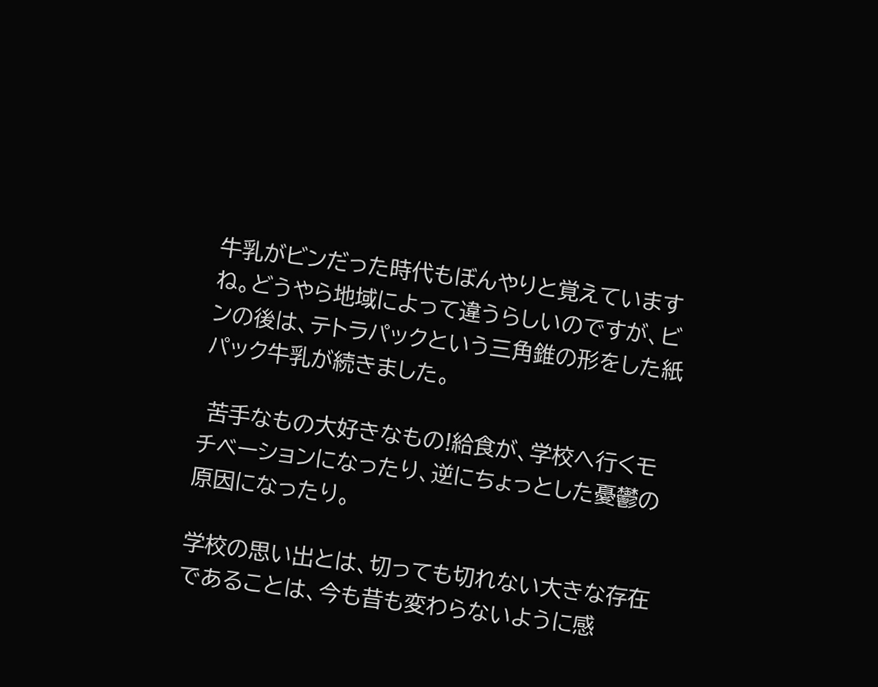牛乳がビンだった時代もぼんやりと覚えていますね。どうやら地域によって違うらしいのですが、ビンの後は、テトラパックという三角錐の形をした紙パック牛乳が続きました。

 苦手なもの大好きなもの!給食が、学校へ行くモチベーションになったり、逆にちょっとした憂鬱の原因になったり。

学校の思い出とは、切っても切れない大きな存在であることは、今も昔も変わらないように感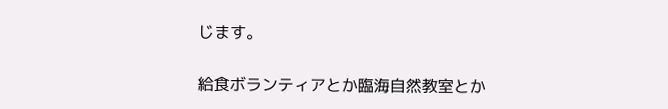じます。

給食ボランティアとか臨海自然教室とか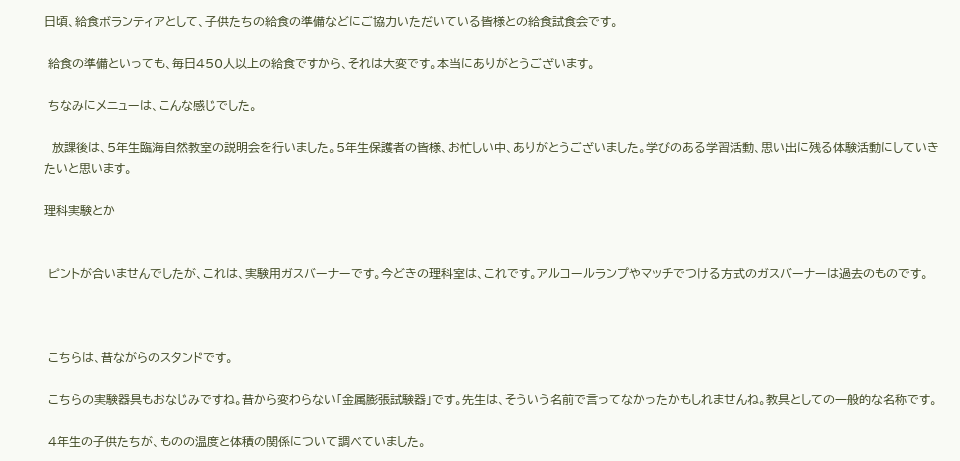日頃、給食ボランティアとして、子供たちの給食の準備などにご協力いただいている皆様との給食試食会です。

 給食の準備といっても、毎日450人以上の給食ですから、それは大変です。本当にありがとうございます。

 ちなみにメニューは、こんな感じでした。

  放課後は、5年生臨海自然教室の説明会を行いました。5年生保護者の皆様、お忙しい中、ありがとうございました。学びのある学習活動、思い出に残る体験活動にしていきたいと思います。

理科実験とか


 ピントが合いませんでしたが、これは、実験用ガスバーナーです。今どきの理科室は、これです。アルコールランプやマッチでつける方式のガスバーナーは過去のものです。



 こちらは、昔ながらのスタンドです。

 こちらの実験器具もおなじみですね。昔から変わらない「金属膨張試験器」です。先生は、そういう名前で言ってなかったかもしれませんね。教具としての一般的な名称です。

 4年生の子供たちが、ものの温度と体積の関係について調べていました。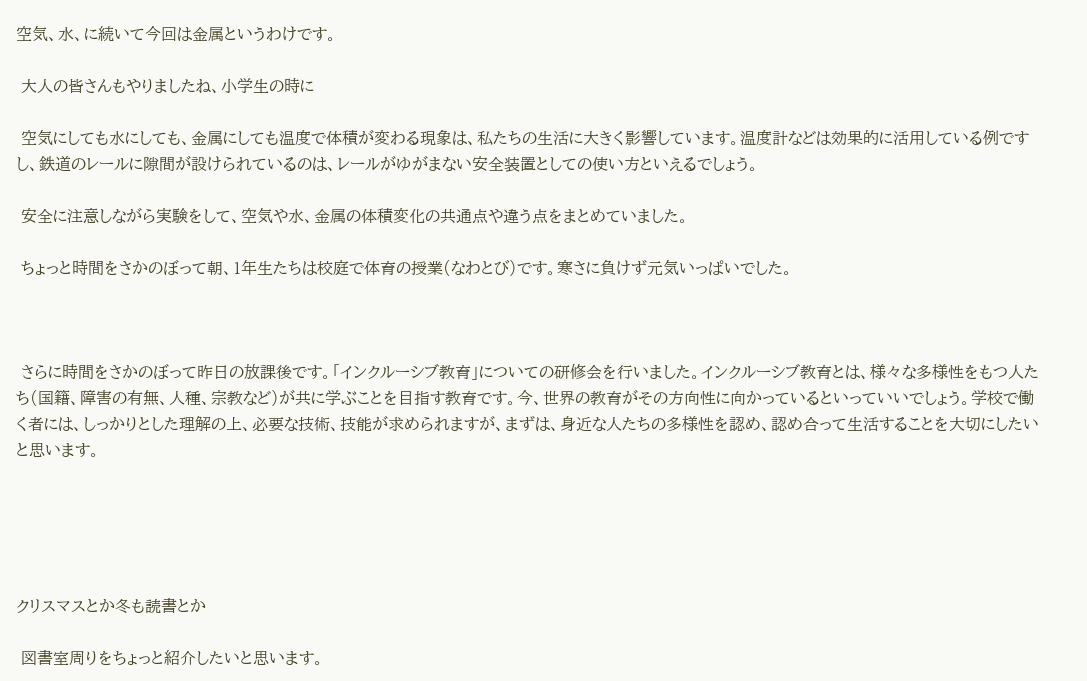空気、水、に続いて今回は金属というわけです。

 大人の皆さんもやりましたね、小学生の時に

 空気にしても水にしても、金属にしても温度で体積が変わる現象は、私たちの生活に大きく影響しています。温度計などは効果的に活用している例ですし、鉄道のレールに隙間が設けられているのは、レールがゆがまない安全装置としての使い方といえるでしょう。

 安全に注意しながら実験をして、空気や水、金属の体積変化の共通点や違う点をまとめていました。

 ちょっと時間をさかのぼって朝、1年生たちは校庭で体育の授業(なわとび)です。寒さに負けず元気いっぱいでした。



 さらに時間をさかのぼって昨日の放課後です。「インクルーシブ教育」についての研修会を行いました。インクルーシブ教育とは、様々な多様性をもつ人たち(国籍、障害の有無、人種、宗教など)が共に学ぶことを目指す教育です。今、世界の教育がその方向性に向かっているといっていいでしょう。学校で働く者には、しっかりとした理解の上、必要な技術、技能が求められますが、まずは、身近な人たちの多様性を認め、認め合って生活することを大切にしたいと思います。





クリスマスとか冬も読書とか

 図書室周りをちょっと紹介したいと思います。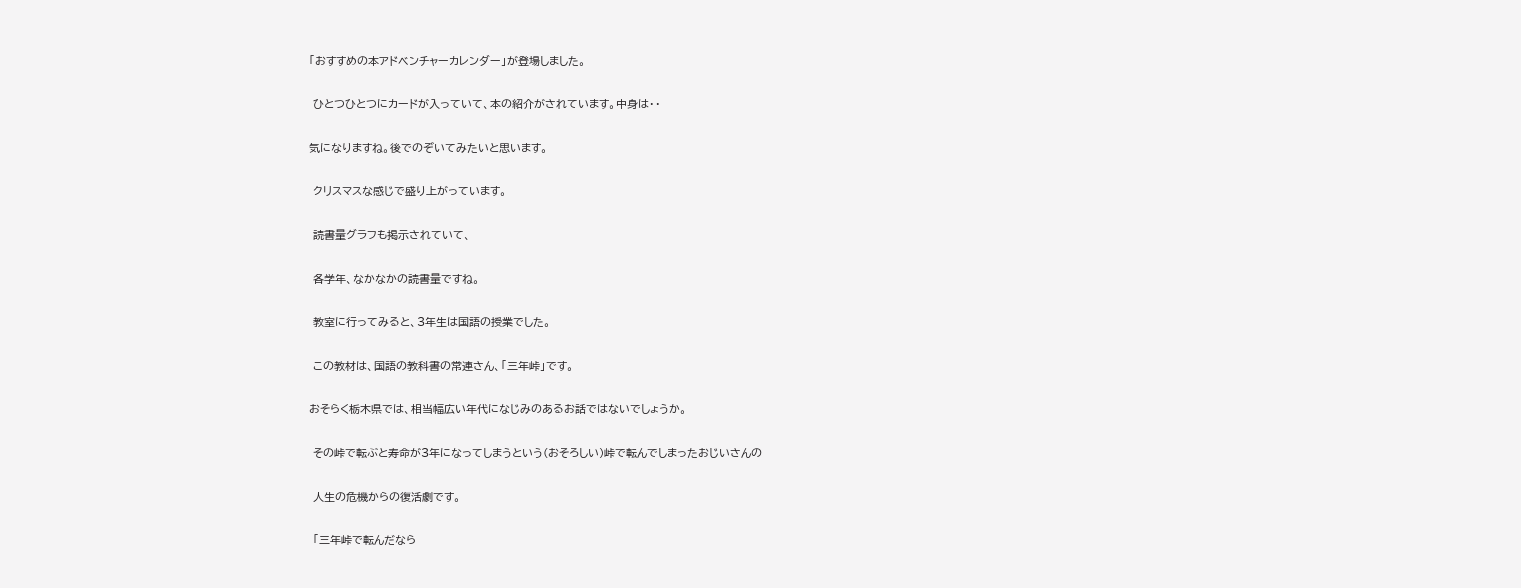「おすすめの本アドベンチャーカレンダー」が登場しました。

 ひとつひとつにカードが入っていて、本の紹介がされています。中身は・・

気になりますね。後でのぞいてみたいと思います。

 クリスマスな感じで盛り上がっています。

 読書量グラフも掲示されていて、

 各学年、なかなかの読書量ですね。

 教室に行ってみると、3年生は国語の授業でした。

 この教材は、国語の教科書の常連さん、「三年峠」です。

おそらく栃木県では、相当幅広い年代になじみのあるお話ではないでしょうか。

 その峠で転ぶと寿命が3年になってしまうという(おそろしい)峠で転んでしまったおじいさんの

 人生の危機からの復活劇です。

 「三年峠で転んだなら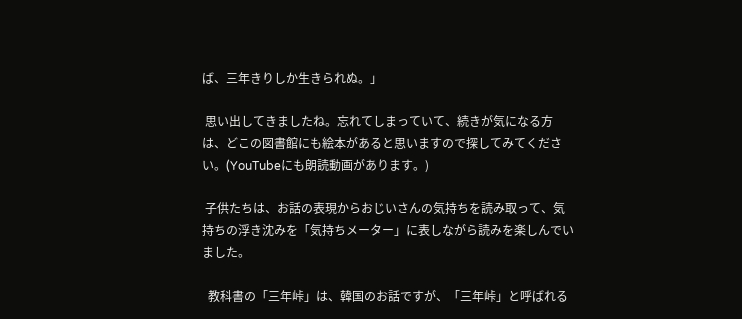ば、三年きりしか生きられぬ。」

 思い出してきましたね。忘れてしまっていて、続きが気になる方は、どこの図書館にも絵本があると思いますので探してみてください。(YouTubeにも朗読動画があります。)

 子供たちは、お話の表現からおじいさんの気持ちを読み取って、気持ちの浮き沈みを「気持ちメーター」に表しながら読みを楽しんでいました。

  教科書の「三年峠」は、韓国のお話ですが、「三年峠」と呼ばれる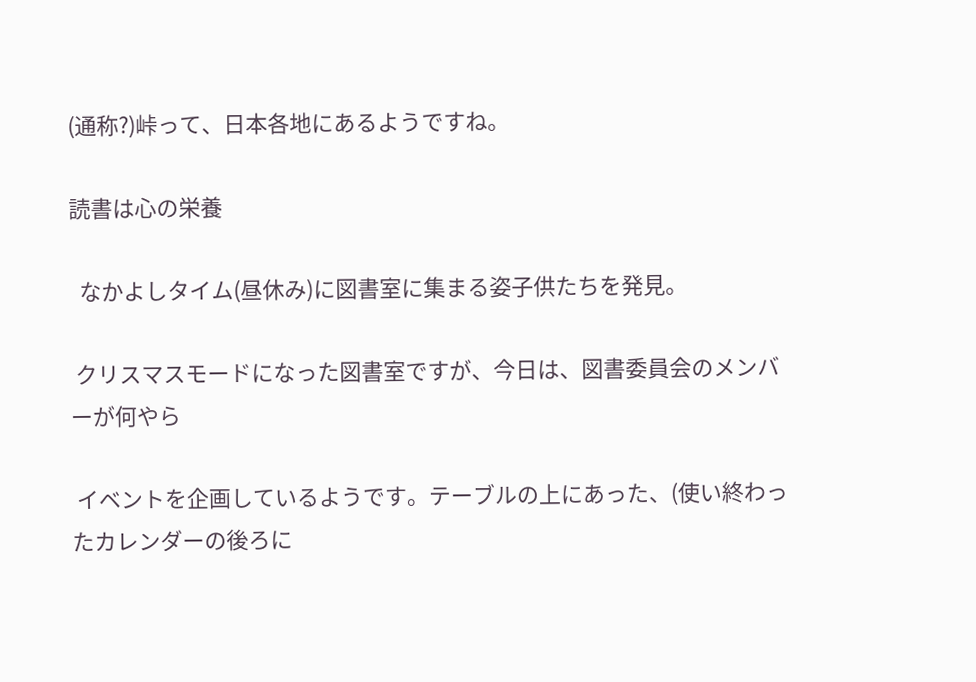(通称?)峠って、日本各地にあるようですね。

読書は心の栄養

  なかよしタイム(昼休み)に図書室に集まる姿子供たちを発見。

 クリスマスモードになった図書室ですが、今日は、図書委員会のメンバーが何やら

 イベントを企画しているようです。テーブルの上にあった、(使い終わったカレンダーの後ろに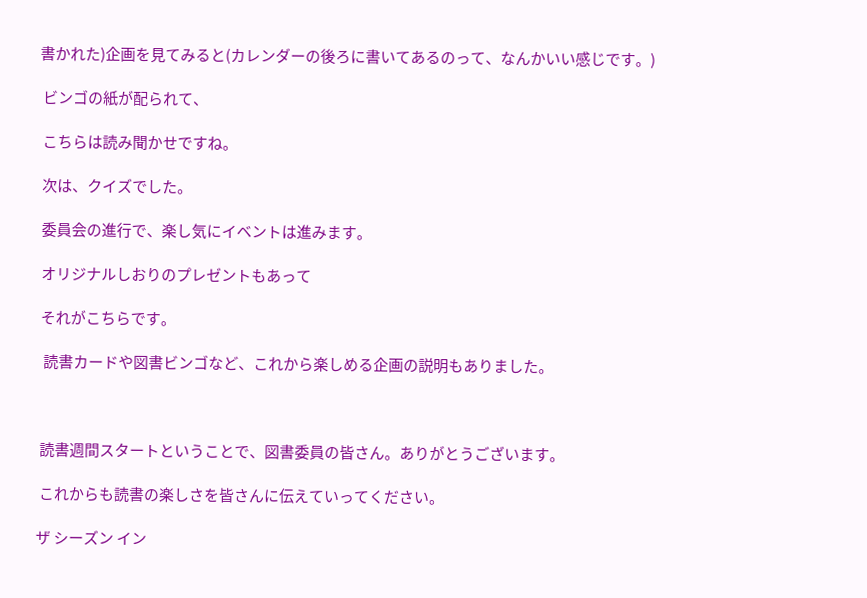書かれた)企画を見てみると(カレンダーの後ろに書いてあるのって、なんかいい感じです。)

 ビンゴの紙が配られて、

 こちらは読み聞かせですね。

 次は、クイズでした。

 委員会の進行で、楽し気にイベントは進みます。

 オリジナルしおりのプレゼントもあって

 それがこちらです。

  読書カードや図書ビンゴなど、これから楽しめる企画の説明もありました。



 読書週間スタートということで、図書委員の皆さん。ありがとうございます。

 これからも読書の楽しさを皆さんに伝えていってください。

ザ シーズン イン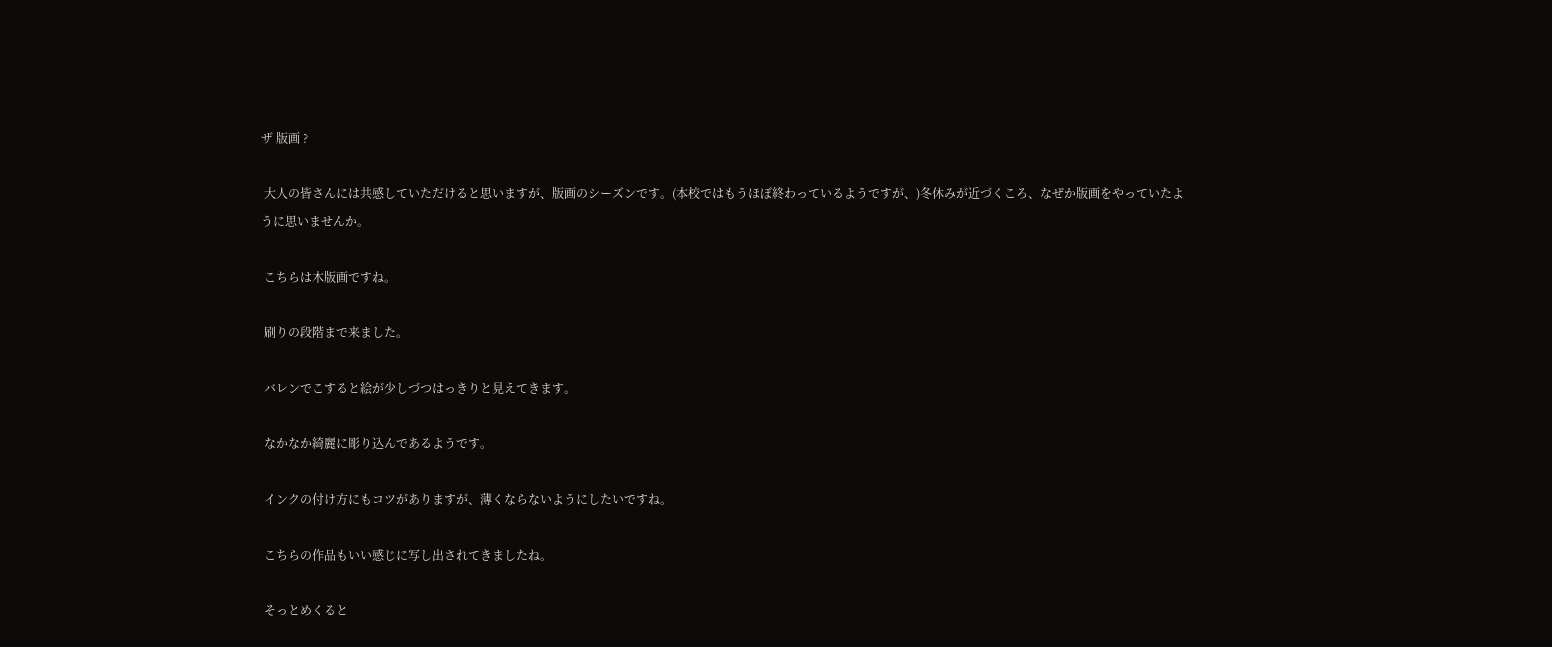ザ 版画 ?

 大人の皆さんには共感していただけると思いますが、版画のシーズンです。(本校ではもうほぼ終わっているようですが、)冬休みが近づくころ、なぜか版画をやっていたように思いませんか。

 こちらは木版画ですね。

 刷りの段階まで来ました。

 バレンでこすると絵が少しづつはっきりと見えてきます。

 なかなか綺麗に彫り込んであるようです。

 インクの付け方にもコツがありますが、薄くならないようにしたいですね。

 こちらの作品もいい感じに写し出されてきましたね。

 そっとめくると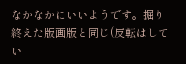なかなかにいいようです。掘り終えた版画版と同じ(反転はしてい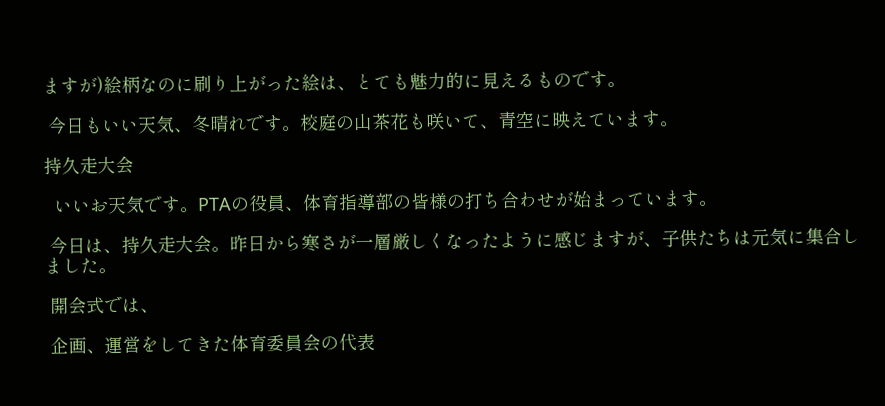ますが)絵柄なのに刷り上がった絵は、とても魅力的に見えるものです。

 今日もいい天気、冬晴れです。校庭の山茶花も咲いて、青空に映えています。

持久走大会

  いいお天気です。PTAの役員、体育指導部の皆様の打ち合わせが始まっています。

 今日は、持久走大会。昨日から寒さが一層厳しくなったように感じますが、子供たちは元気に集合しました。

 開会式では、

 企画、運営をしてきた体育委員会の代表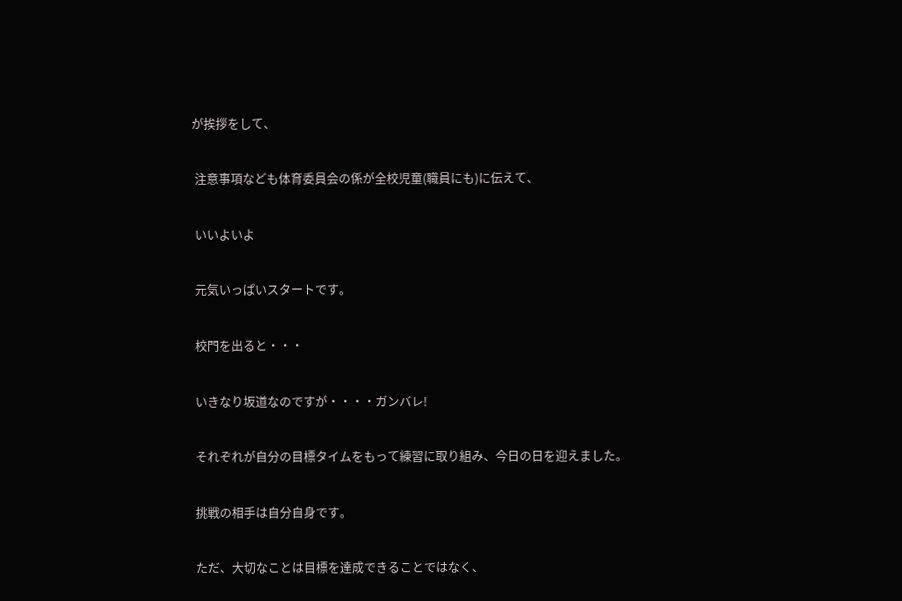が挨拶をして、

 注意事項なども体育委員会の係が全校児童(職員にも)に伝えて、

 いいよいよ

 元気いっぱいスタートです。

 校門を出ると・・・

 いきなり坂道なのですが・・・・ガンバレ!

 それぞれが自分の目標タイムをもって練習に取り組み、今日の日を迎えました。

 挑戦の相手は自分自身です。

 ただ、大切なことは目標を達成できることではなく、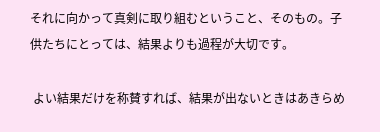それに向かって真剣に取り組むということ、そのもの。子供たちにとっては、結果よりも過程が大切です。

 よい結果だけを称賛すれば、結果が出ないときはあきらめ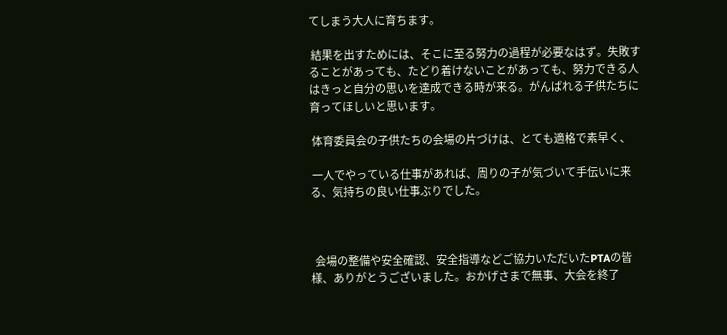てしまう大人に育ちます。

 結果を出すためには、そこに至る努力の過程が必要なはず。失敗することがあっても、たどり着けないことがあっても、努力できる人はきっと自分の思いを達成できる時が来る。がんばれる子供たちに育ってほしいと思います。

 体育委員会の子供たちの会場の片づけは、とても適格で素早く、

 一人でやっている仕事があれば、周りの子が気づいて手伝いに来る、気持ちの良い仕事ぶりでした。



  会場の整備や安全確認、安全指導などご協力いただいたPTAの皆様、ありがとうございました。おかげさまで無事、大会を終了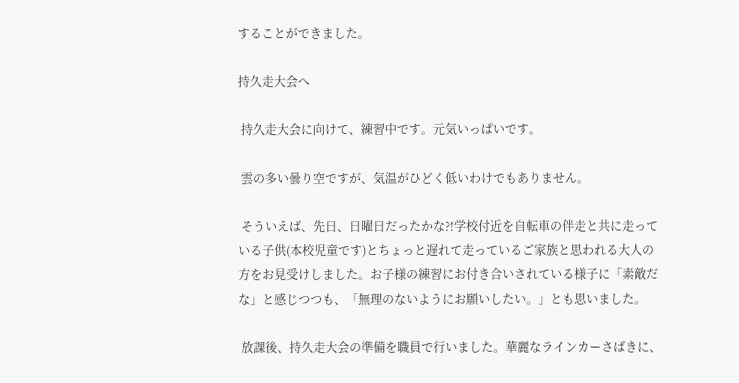することができました。

持久走大会へ

 持久走大会に向けて、練習中です。元気いっぱいです。

 雲の多い曇り空ですが、気温がひどく低いわけでもありません。

 そういえば、先日、日曜日だったかな?!学校付近を自転車の伴走と共に走っている子供(本校児童です)とちょっと遅れて走っているご家族と思われる大人の方をお見受けしました。お子様の練習にお付き合いされている様子に「素敵だな」と感じつつも、「無理のないようにお願いしたい。」とも思いました。

 放課後、持久走大会の準備を職員で行いました。華麗なラインカーさばきに、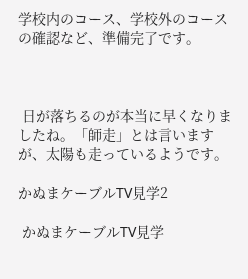学校内のコース、学校外のコースの確認など、準備完了です。



 日が落ちるのが本当に早くなりましたね。「師走」とは言いますが、太陽も走っているようです。

かぬまケーブルTV見学2

 かぬまケーブルTV見学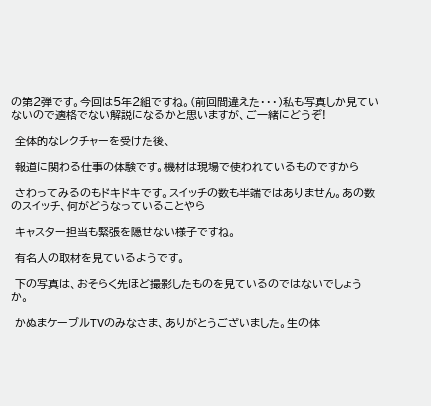の第2弾です。今回は5年2組ですね。(前回間違えた・・・)私も写真しか見ていないので適格でない解説になるかと思いますが、ご一緒にどうぞ!

 全体的なレクチャーを受けた後、

 報道に関わる仕事の体験です。機材は現場で使われているものですから

 さわってみるのもドキドキです。スイッチの数も半端ではありません。あの数のスイッチ、何がどうなっていることやら

 キャスター担当も緊張を隠せない様子ですね。

 有名人の取材を見ているようです。

 下の写真は、おそらく先ほど撮影したものを見ているのではないでしょうか。

 かぬまケーブルTVのみなさま、ありがとうございました。生の体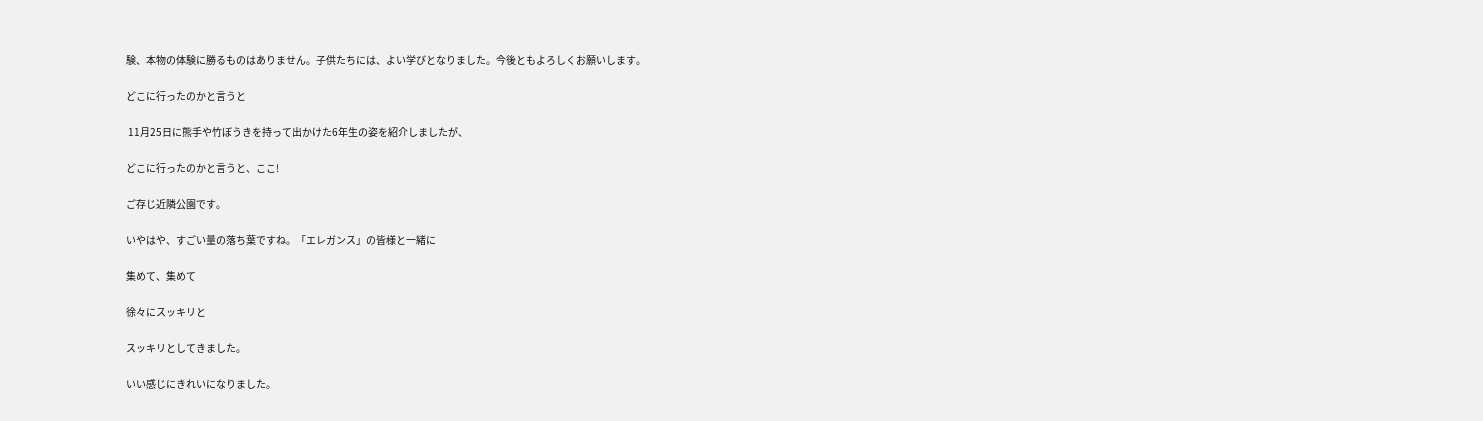験、本物の体験に勝るものはありません。子供たちには、よい学びとなりました。今後ともよろしくお願いします。

どこに行ったのかと言うと

 11月25日に熊手や竹ぼうきを持って出かけた6年生の姿を紹介しましたが、

どこに行ったのかと言うと、ここ!

ご存じ近隣公園です。

いやはや、すごい量の落ち葉ですね。「エレガンス」の皆様と一緒に

集めて、集めて

徐々にスッキリと

スッキリとしてきました。

いい感じにきれいになりました。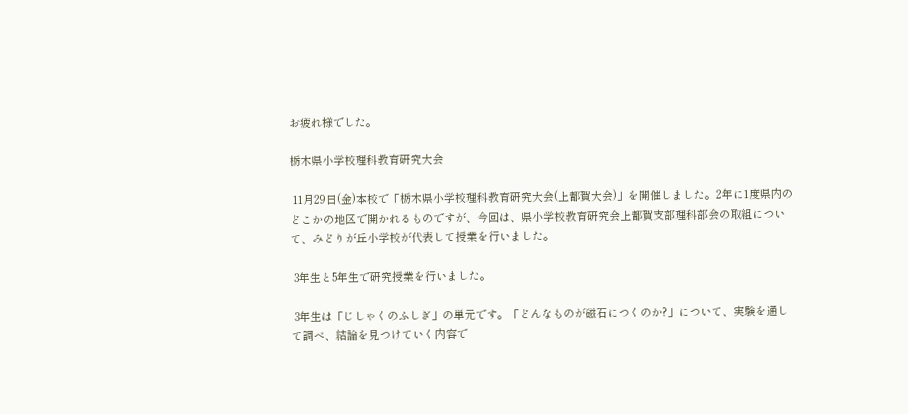お疲れ様でした。

栃木県小学校理科教育研究大会

 11月29日(金)本校で「栃木県小学校理科教育研究大会(上都賀大会)」を開催しました。2年に1度県内のどこかの地区で開かれるものですが、今回は、県小学校教育研究会上都賀支部理科部会の取組について、みどりが丘小学校が代表して授業を行いました。

 3年生と5年生で研究授業を行いました。

 3年生は「じしゃくのふしぎ」の単元です。「どんなものが磁石につくのか?」について、実験を通して調べ、結論を見つけていく内容で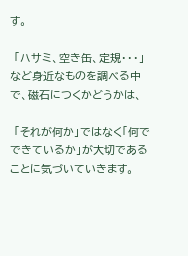す。

 「ハサミ、空き缶、定規・・・」など身近なものを調べる中で、磁石につくかどうかは、

 「それが何か」ではなく「何でできているか」が大切であることに気づいていきます。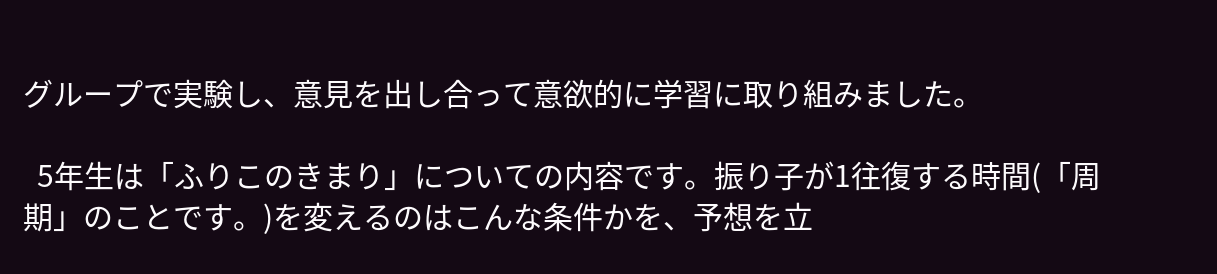グループで実験し、意見を出し合って意欲的に学習に取り組みました。

  5年生は「ふりこのきまり」についての内容です。振り子が1往復する時間(「周期」のことです。)を変えるのはこんな条件かを、予想を立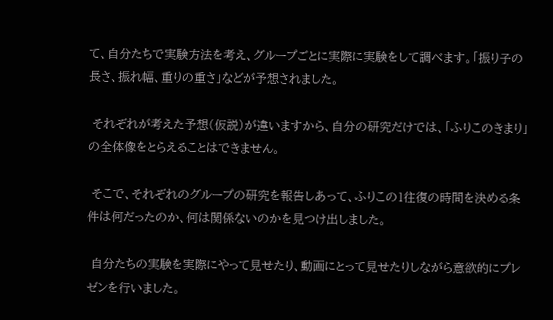て、自分たちで実験方法を考え、グループごとに実際に実験をして調べます。「振り子の長さ、振れ幅、重りの重さ」などが予想されました。

 それぞれが考えた予想(仮説)が違いますから、自分の研究だけでは、「ふりこのきまり」の全体像をとらえることはできません。

 そこで、それぞれのグループの研究を報告しあって、ふりこの1往復の時間を決める条件は何だったのか、何は関係ないのかを見つけ出しました。

 自分たちの実験を実際にやって見せたり、動画にとって見せたりしながら意欲的にプレゼンを行いました。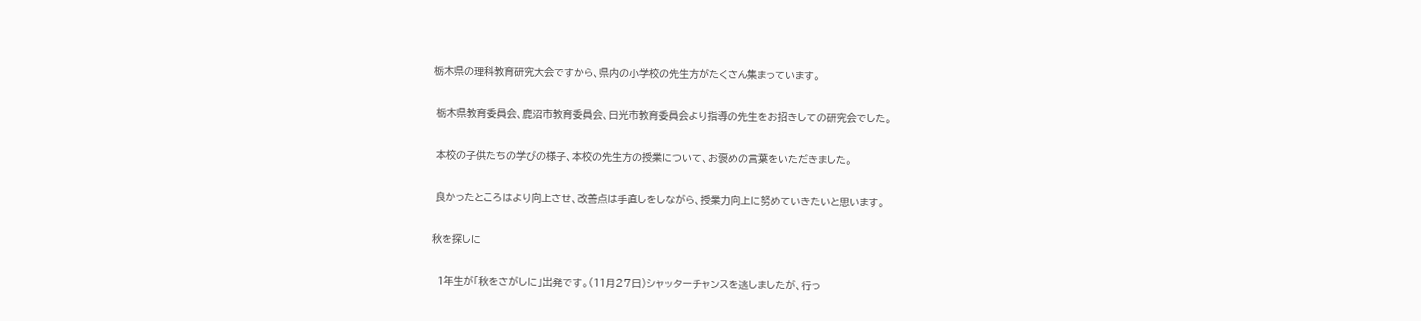栃木県の理科教育研究大会ですから、県内の小学校の先生方がたくさん集まっています。

 栃木県教育委員会、鹿沼市教育委員会、日光市教育委員会より指導の先生をお招きしての研究会でした。

 本校の子供たちの学びの様子、本校の先生方の授業について、お褒めの言葉をいただきました。

 良かったところはより向上させ、改善点は手直しをしながら、授業力向上に努めていきたいと思います。

秋を探しに

  1年生が「秋をさがしに」出発です。(11月27日)シャッターチャンスを逃しましたが、行っ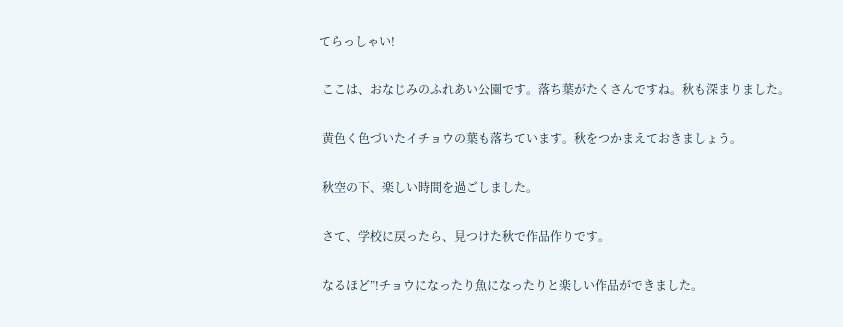てらっしゃい!

 ここは、おなじみのふれあい公園です。落ち葉がたくさんですね。秋も深まりました。

 黄色く色づいたイチョウの葉も落ちています。秋をつかまえておきましょう。

 秋空の下、楽しい時間を過ごしました。

 さて、学校に戻ったら、見つけた秋で作品作りです。

 なるほど”!チョウになったり魚になったりと楽しい作品ができました。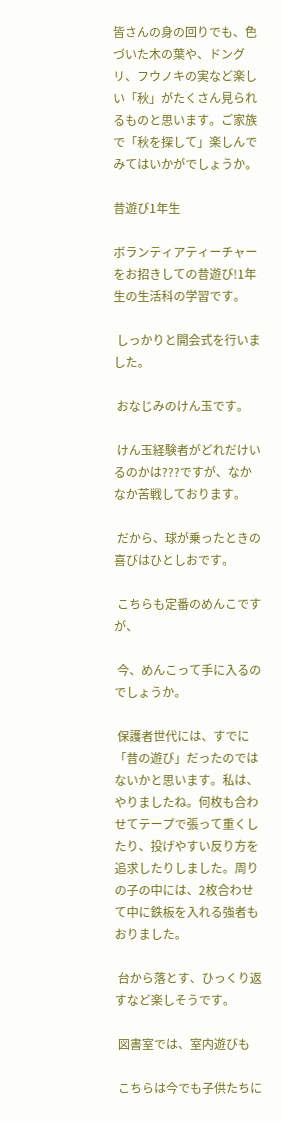皆さんの身の回りでも、色づいた木の葉や、ドングリ、フウノキの実など楽しい「秋」がたくさん見られるものと思います。ご家族で「秋を探して」楽しんでみてはいかがでしょうか。

昔遊び1年生

ボランティアティーチャーをお招きしての昔遊び!1年生の生活科の学習です。

 しっかりと開会式を行いました。

 おなじみのけん玉です。

 けん玉経験者がどれだけいるのかは???ですが、なかなか苦戦しております。

 だから、球が乗ったときの喜びはひとしおです。

 こちらも定番のめんこですが、

 今、めんこって手に入るのでしょうか。

 保護者世代には、すでに「昔の遊び」だったのではないかと思います。私は、やりましたね。何枚も合わせてテープで張って重くしたり、投げやすい反り方を追求したりしました。周りの子の中には、2枚合わせて中に鉄板を入れる強者もおりました。

 台から落とす、ひっくり返すなど楽しそうです。

 図書室では、室内遊びも

 こちらは今でも子供たちに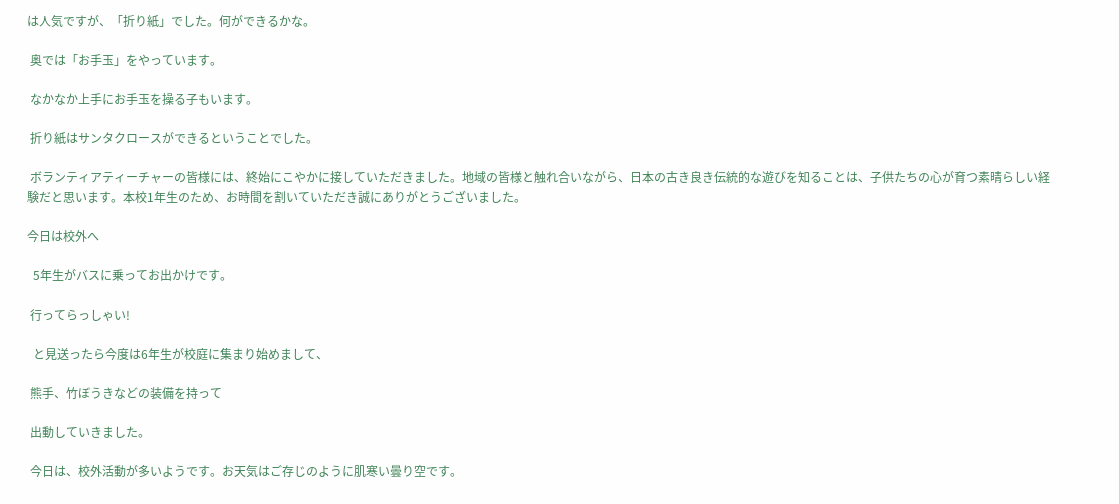は人気ですが、「折り紙」でした。何ができるかな。

 奥では「お手玉」をやっています。

 なかなか上手にお手玉を操る子もいます。

 折り紙はサンタクロースができるということでした。

 ボランティアティーチャーの皆様には、終始にこやかに接していただきました。地域の皆様と触れ合いながら、日本の古き良き伝統的な遊びを知ることは、子供たちの心が育つ素晴らしい経験だと思います。本校1年生のため、お時間を割いていただき誠にありがとうございました。

今日は校外へ

  5年生がバスに乗ってお出かけです。

 行ってらっしゃい!

  と見送ったら今度は6年生が校庭に集まり始めまして、

 熊手、竹ぼうきなどの装備を持って

 出動していきました。

 今日は、校外活動が多いようです。お天気はご存じのように肌寒い曇り空です。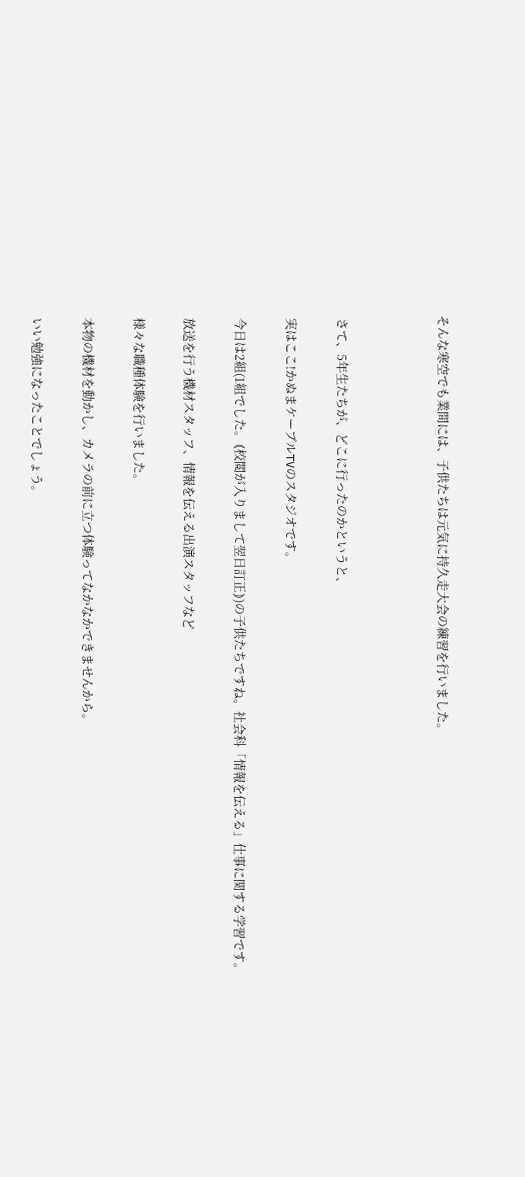そんな寒空でも業間には、子供たちは元気に持久走大会の練習を行いました。



 さて、5年生たちが、どこに行ったのかというと、

 実はここ!かぬまケーブルTVのスタジオです。

 今日は2組(1組でした。⦅校閲が入りまして翌日訂正⦆)の子供たちですね。社会科「情報を伝える」仕事に関する学習です。

 放送を行う機材スタッフ、情報を伝える出演スタッフなど

 様々な職種体験を行いました。

 本物の機材を動かし、カメラの前に立つ体験ってなかなかできませんから。

 いい勉強になったことでしょう。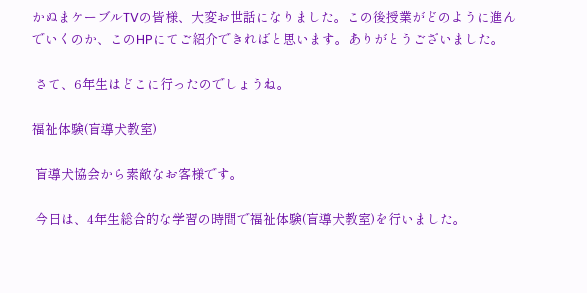かぬまケーブルTVの皆様、大変お世話になりました。この後授業がどのように進んでいくのか、このHPにてご紹介できればと思います。ありがとうございました。

 さて、6年生はどこに行ったのでしょうね。

福祉体験(盲導犬教室)

 盲導犬協会から素敵なお客様です。

 今日は、4年生総合的な学習の時間で福祉体験(盲導犬教室)を行いました。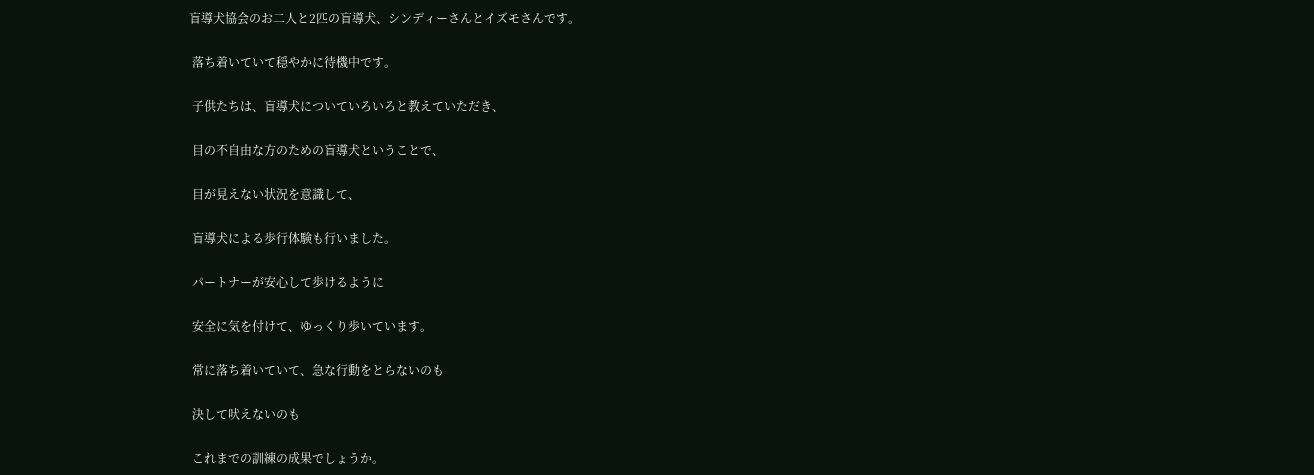盲導犬協会のお二人と2匹の盲導犬、シンディーさんとイズモさんです。

 落ち着いていて穏やかに待機中です。

 子供たちは、盲導犬についていろいろと教えていただき、

 目の不自由な方のための盲導犬ということで、

 目が見えない状況を意識して、

 盲導犬による歩行体験も行いました。

 パートナーが安心して歩けるように

 安全に気を付けて、ゆっくり歩いています。

 常に落ち着いていて、急な行動をとらないのも

 決して吠えないのも

 これまでの訓練の成果でしょうか。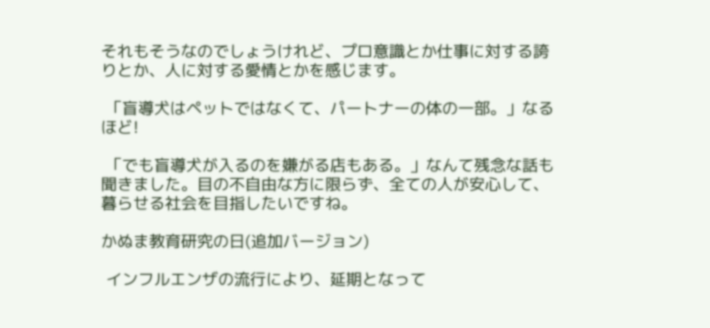それもそうなのでしょうけれど、プロ意識とか仕事に対する誇りとか、人に対する愛情とかを感じます。

 「盲導犬はペットではなくて、パートナーの体の一部。」なるほど!

 「でも盲導犬が入るのを嫌がる店もある。」なんて残念な話も聞きました。目の不自由な方に限らず、全ての人が安心して、暮らせる社会を目指したいですね。

かぬま教育研究の日(追加バージョン)

 インフルエンザの流行により、延期となって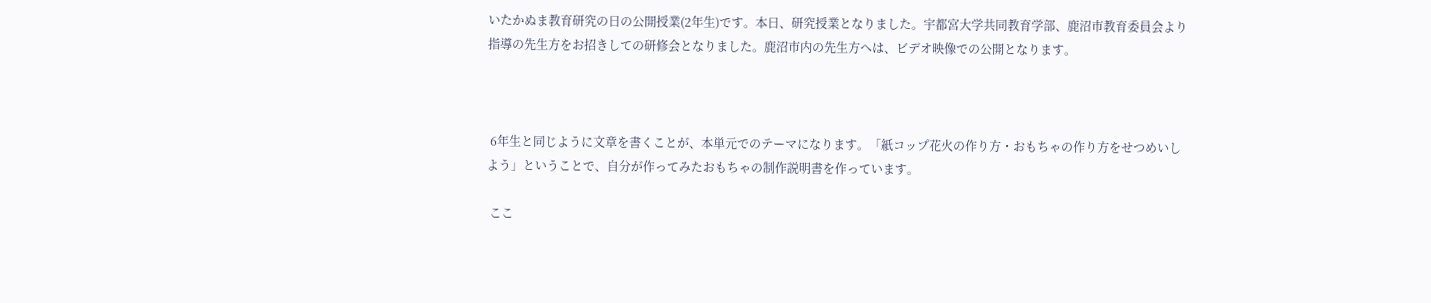いたかぬま教育研究の日の公開授業(2年生)です。本日、研究授業となりました。宇都宮大学共同教育学部、鹿沼市教育委員会より指導の先生方をお招きしての研修会となりました。鹿沼市内の先生方へは、ビデオ映像での公開となります。



 6年生と同じように文章を書くことが、本単元でのテーマになります。「紙コップ花火の作り方・おもちゃの作り方をせつめいしよう」ということで、自分が作ってみたおもちゃの制作説明書を作っています。

 ここ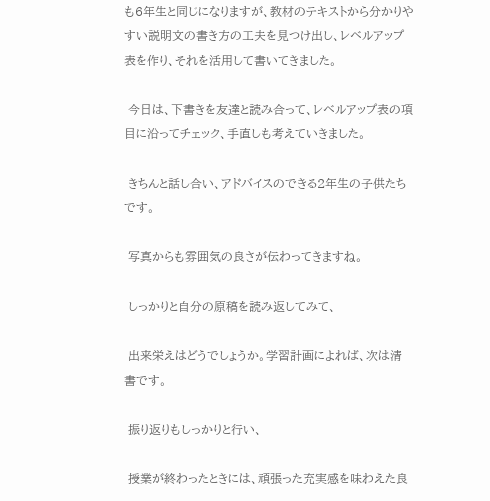も6年生と同じになりますが、教材のテキストから分かりやすい説明文の書き方の工夫を見つけ出し、レベルアップ表を作り、それを活用して書いてきました。

 今日は、下書きを友達と読み合って、レベルアップ表の項目に沿ってチェック、手直しも考えていきました。

 きちんと話し合い、アドバイスのできる2年生の子供たちです。

 写真からも雰囲気の良さが伝わってきますね。

 しっかりと自分の原稿を読み返してみて、

 出来栄えはどうでしょうか。学習計画によれば、次は清書です。

 振り返りもしっかりと行い、

 授業が終わったときには、頑張った充実感を味わえた良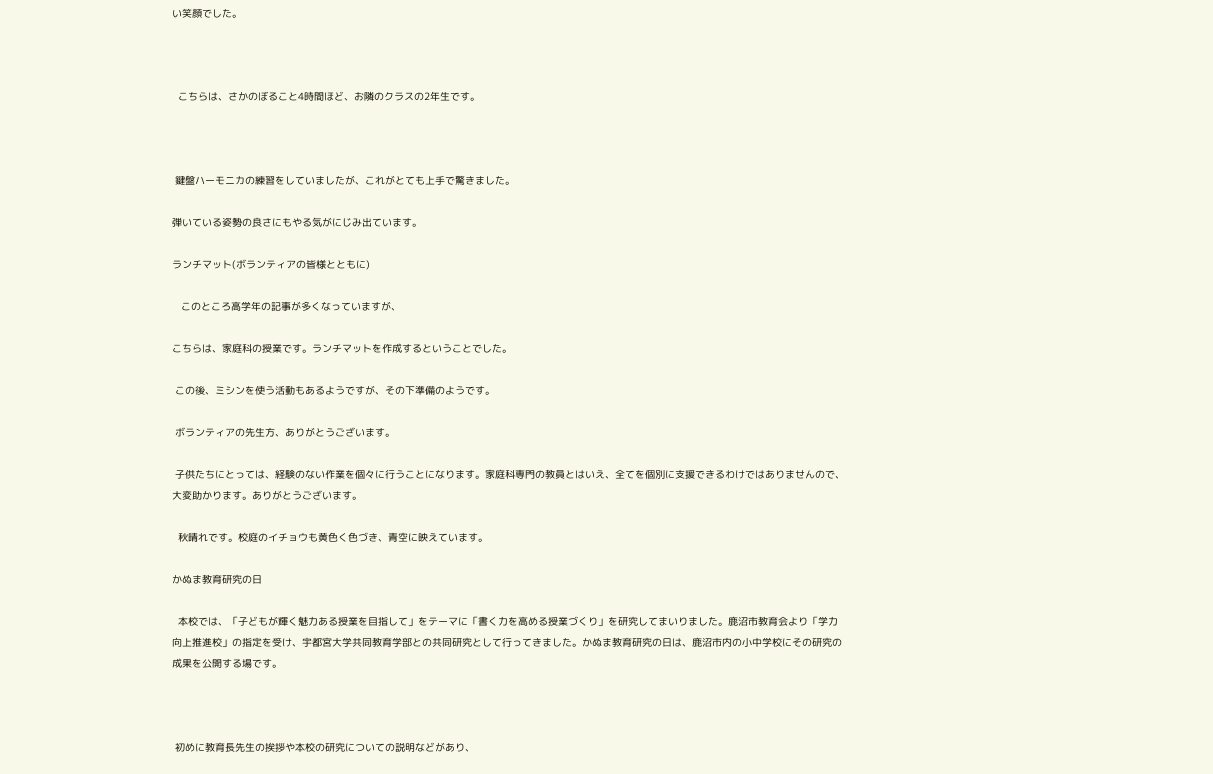い笑顔でした。



  こちらは、さかのぼること4時間ほど、お隣のクラスの2年生です。



 鍵盤ハーモニカの練習をしていましたが、これがとても上手で驚きました。

弾いている姿勢の良さにもやる気がにじみ出ています。

ランチマット(ボランティアの皆様とともに)

   このところ高学年の記事が多くなっていますが、

こちらは、家庭科の授業です。ランチマットを作成するということでした。

 この後、ミシンを使う活動もあるようですが、その下準備のようです。

 ボランティアの先生方、ありがとうございます。

 子供たちにとっては、経験のない作業を個々に行うことになります。家庭科専門の教員とはいえ、全てを個別に支援できるわけではありませんので、大変助かります。ありがとうございます。

  秋晴れです。校庭のイチョウも黄色く色づき、青空に映えています。

かぬま教育研究の日

  本校では、「子どもが輝く魅力ある授業を目指して」をテーマに「書く力を高める授業づくり」を研究してまいりました。鹿沼市教育会より「学力向上推進校」の指定を受け、宇都宮大学共同教育学部との共同研究として行ってきました。かぬま教育研究の日は、鹿沼市内の小中学校にその研究の成果を公開する場です。



 初めに教育長先生の挨拶や本校の研究についての説明などがあり、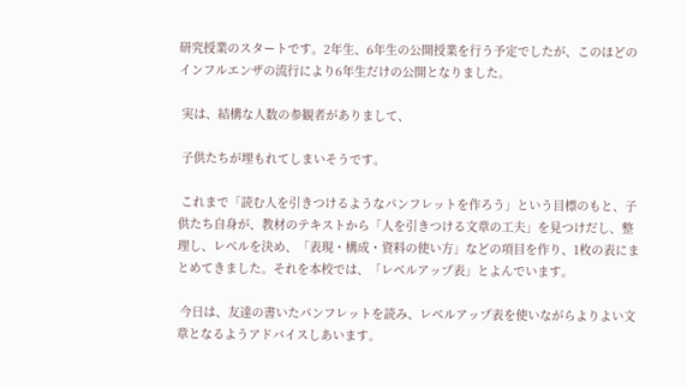研究授業のスタートです。2年生、6年生の公開授業を行う予定でしたが、このほどのインフルエンザの流行により6年生だけの公開となりました。

 実は、結構な人数の参観者がありまして、

 子供たちが埋もれてしまいそうです。

 これまで「読む人を引きつけるようなパンフレットを作ろう」という目標のもと、子供たち自身が、教材のテキストから「人を引きつける文章の工夫」を見つけだし、整理し、レベルを決め、「表現・構成・資料の使い方」などの項目を作り、1枚の表にまとめてきました。それを本校では、「レベルアップ表」とよんでいます。

 今日は、友達の書いたパンフレットを読み、レベルアップ表を使いながらよりよい文章となるようアドバイスしあいます。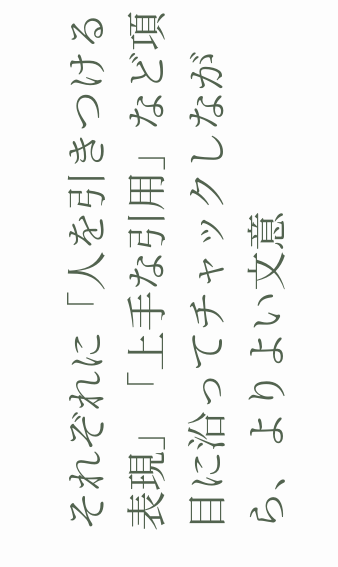それぞれに「人を引きつける表現」「上手な引用」など項目に沿ってチャックしながら、よりよい文意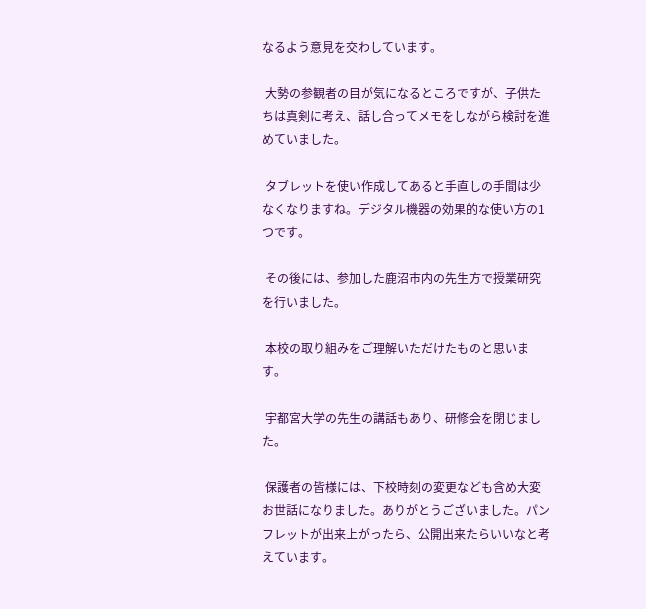なるよう意見を交わしています。

 大勢の参観者の目が気になるところですが、子供たちは真剣に考え、話し合ってメモをしながら検討を進めていました。

 タブレットを使い作成してあると手直しの手間は少なくなりますね。デジタル機器の効果的な使い方の1つです。

 その後には、参加した鹿沼市内の先生方で授業研究を行いました。

 本校の取り組みをご理解いただけたものと思います。

 宇都宮大学の先生の講話もあり、研修会を閉じました。

 保護者の皆様には、下校時刻の変更なども含め大変お世話になりました。ありがとうございました。パンフレットが出来上がったら、公開出来たらいいなと考えています。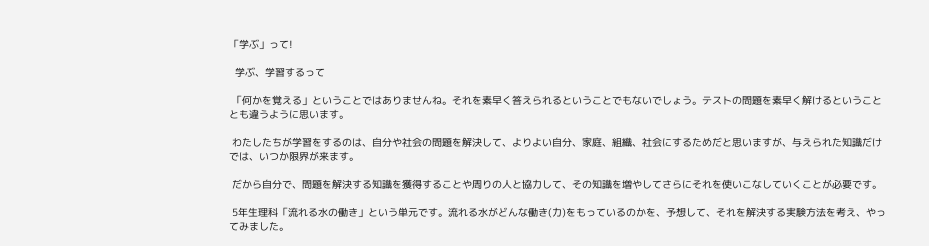「学ぶ」って!

  学ぶ、学習するって

 「何かを覚える」ということではありませんね。それを素早く答えられるということでもないでしょう。テストの問題を素早く解けるということとも違うように思います。

 わたしたちが学習をするのは、自分や社会の問題を解決して、よりよい自分、家庭、組織、社会にするためだと思いますが、与えられた知識だけでは、いつか限界が来ます。

 だから自分で、問題を解決する知識を獲得することや周りの人と協力して、その知識を増やしてさらにそれを使いこなしていくことが必要です。

 5年生理科「流れる水の働き」という単元です。流れる水がどんな働き(力)をもっているのかを、予想して、それを解決する実験方法を考え、やってみました。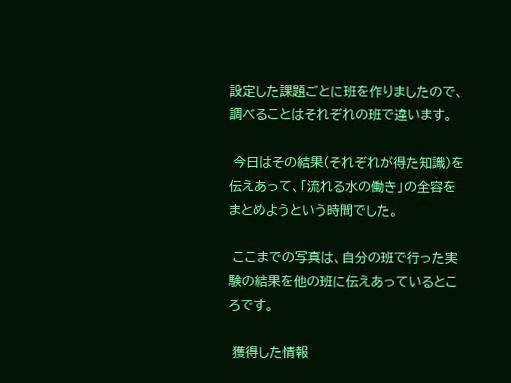設定した課題ごとに班を作りましたので、調べることはそれぞれの班で違います。

 今日はその結果(それぞれが得た知識)を伝えあって、「流れる水の働き」の全容をまとめようという時間でした。

 ここまでの写真は、自分の班で行った実験の結果を他の班に伝えあっているところです。

 獲得した情報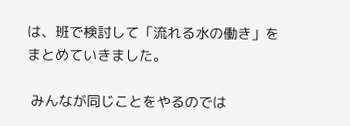は、班で検討して「流れる水の働き」をまとめていきました。

 みんなが同じことをやるのでは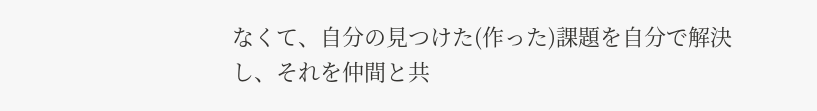なくて、自分の見つけた(作った)課題を自分で解決し、それを仲間と共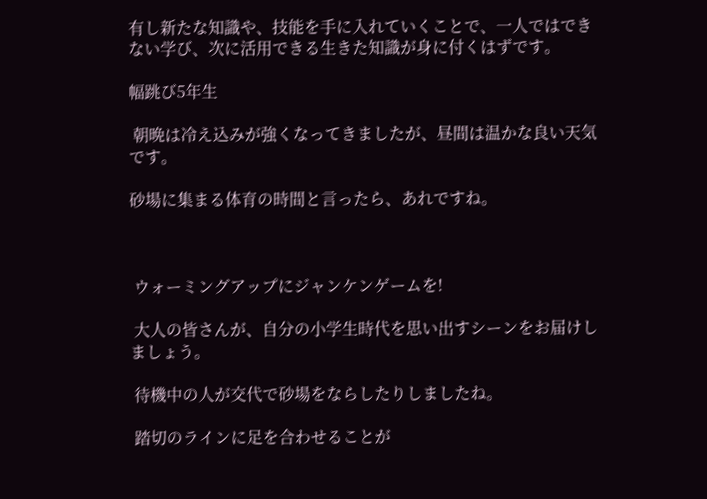有し新たな知識や、技能を手に入れていくことで、一人ではできない学び、次に活用できる生きた知識が身に付くはずです。

幅跳び5年生

 朝晩は冷え込みが強くなってきましたが、昼間は温かな良い天気です。

砂場に集まる体育の時間と言ったら、あれですね。



 ウォーミングアップにジャンケンゲームを!

 大人の皆さんが、自分の小学生時代を思い出すシーンをお届けしましょう。

 待機中の人が交代で砂場をならしたりしましたね。

 踏切のラインに足を合わせることが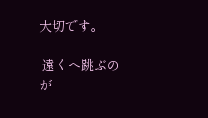大切です。

 遠くへ跳ぶのが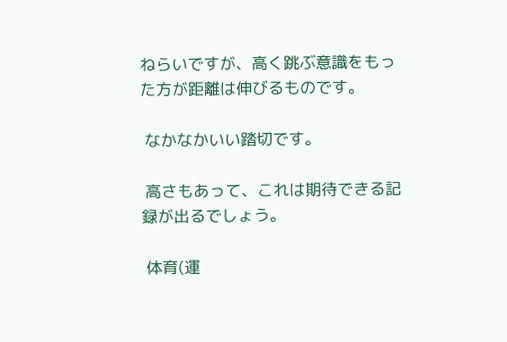ねらいですが、高く跳ぶ意識をもった方が距離は伸びるものです。

 なかなかいい踏切です。

 高さもあって、これは期待できる記録が出るでしょう。

 体育(運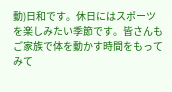動)日和です。休日にはスポーツを楽しみたい季節です。皆さんもご家族で体を動かす時間をもってみて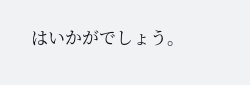はいかがでしょう。